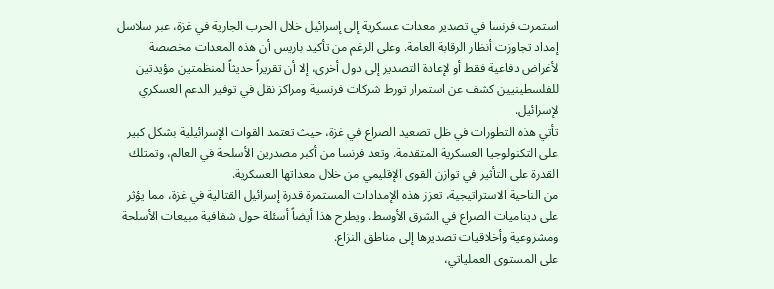استمرت فرنسا في تصدير معدات عسكرية إلى إسرائيل خلال الحرب الجارية في غزة، عبر سلاسل إمداد تجاوزت أنظار الرقابة العامة. وعلى الرغم من تأكيد باريس أن هذه المعدات مخصصة لأغراض دفاعية فقط أو لإعادة التصدير إلى دول أخرى، إلا أن تقريراً حديثاً لمنظمتين مؤيدتين للفلسطينيين كشف عن استمرار تورط شركات فرنسية ومراكز نقل في توفير الدعم العسكري لإسرائيل.
تأتي هذه التطورات في ظل تصعيد الصراع في غزة، حيث تعتمد القوات الإسرائيلية بشكل كبير على التكنولوجيا العسكرية المتقدمة. وتعد فرنسا من أكبر مصدرين الأسلحة في العالم، وتمتلك القدرة على التأثير في توازن القوى الإقليمي من خلال معداتها العسكرية.
من الناحية الاستراتيجية، تعزز هذه الإمدادات المستمرة قدرة إسرائيل القتالية في غزة، مما يؤثر على ديناميات الصراع في الشرق الأوسط. ويطرح هذا أيضاً أسئلة حول شفافية مبيعات الأسلحة ومشروعية وأخلاقيات تصديرها إلى مناطق النزاع.
على المستوى العملياتي،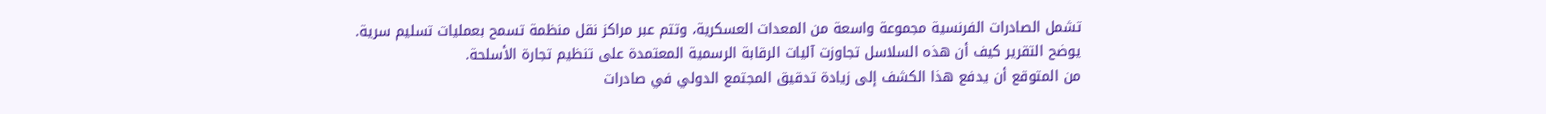تشمل الصادرات الفرنسية مجموعة واسعة من المعدات العسكرية، وتتم عبر مراكز نقل منظمة تسمح بعمليات تسليم سرية. يوضح التقرير كيف أن هذه السلاسل تجاوزت آليات الرقابة الرسمية المعتمدة على تنظيم تجارة الأسلحة.
من المتوقع أن يدفع هذا الكشف إلى زيادة تدقيق المجتمع الدولي في صادرات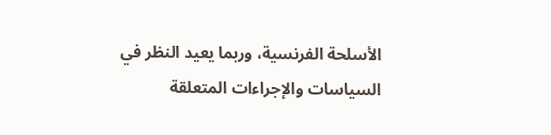الأسلحة الفرنسية، وربما يعيد النظر في السياسات والإجراءات المتعلقة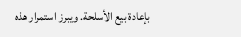بإعادة بيع الأسلحة. ويبرز استمرار هذه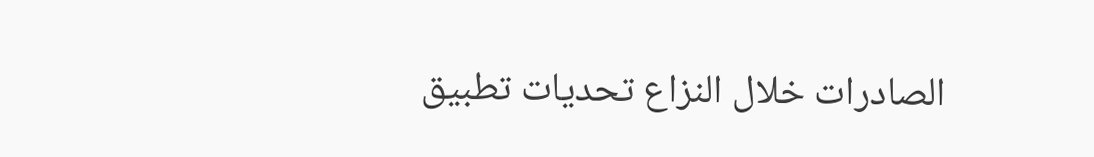الصادرات خلال النزاع تحديات تطبيق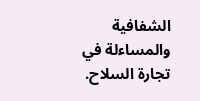الشفافية والمساءلة في تجارة السلاح.